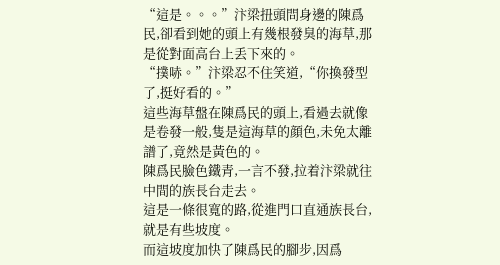“這是。。。”汴梁扭頭問身邊的陳爲民,卻看到她的頭上有幾根發臭的海草,那是從對面高台上丢下來的。
“撲哧。”汴梁忍不住笑道,“你換發型了,挺好看的。”
這些海草盤在陳爲民的頭上,看過去就像是卷發一般,隻是這海草的顔色,未免太離譜了,竟然是黃色的。
陳爲民臉色鐵青,一言不發,拉着汴梁就往中間的族長台走去。
這是一條很寬的路,從進門口直通族長台,就是有些坡度。
而這坡度加快了陳爲民的腳步,因爲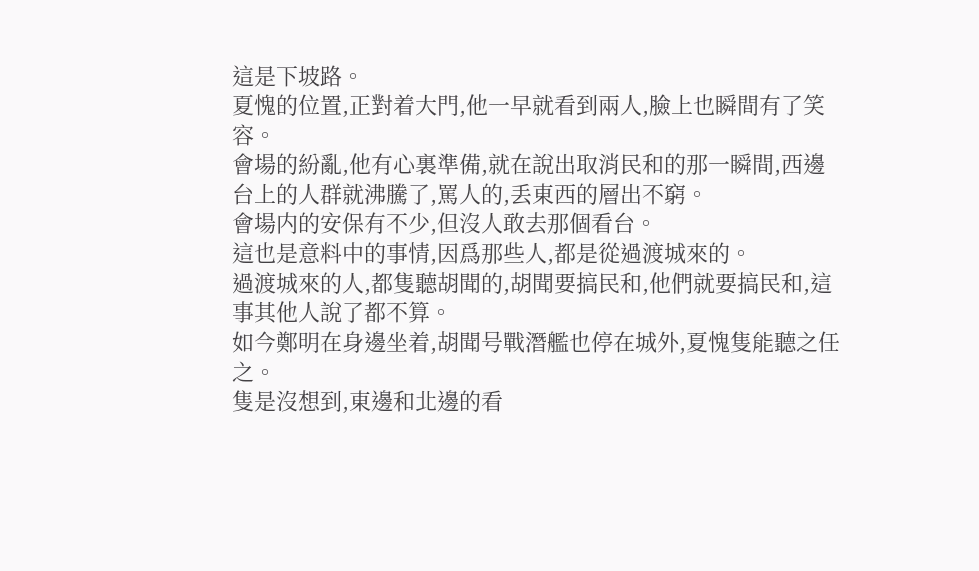這是下坡路。
夏愧的位置,正對着大門,他一早就看到兩人,臉上也瞬間有了笑容。
會場的紛亂,他有心裏準備,就在說出取消民和的那一瞬間,西邊台上的人群就沸騰了,罵人的,丢東西的層出不窮。
會場内的安保有不少,但沒人敢去那個看台。
這也是意料中的事情,因爲那些人,都是從過渡城來的。
過渡城來的人,都隻聽胡聞的,胡聞要搞民和,他們就要搞民和,這事其他人說了都不算。
如今鄭明在身邊坐着,胡聞号戰潛艦也停在城外,夏愧隻能聽之任之。
隻是沒想到,東邊和北邊的看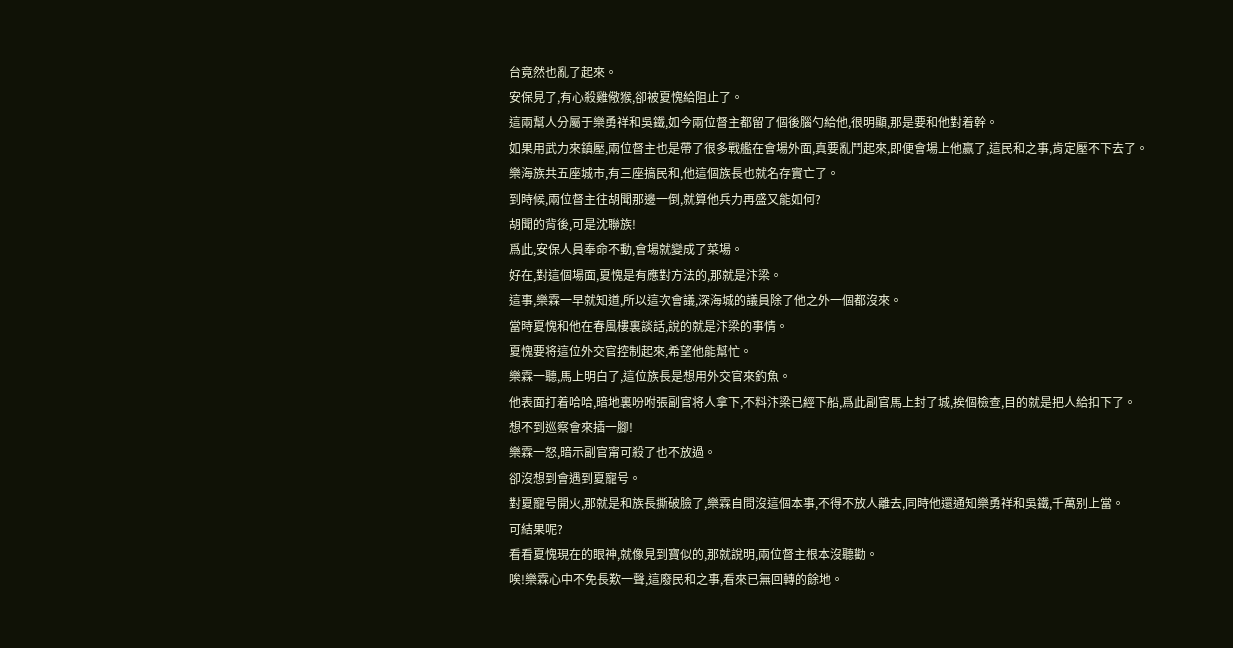台竟然也亂了起來。
安保見了,有心殺雞儆猴,卻被夏愧給阻止了。
這兩幫人分屬于樂勇祥和吳鐵,如今兩位督主都留了個後腦勺給他,很明顯,那是要和他對着幹。
如果用武力來鎮壓,兩位督主也是帶了很多戰艦在會場外面,真要亂鬥起來,即便會場上他赢了,這民和之事,肯定壓不下去了。
樂海族共五座城市,有三座搞民和,他這個族長也就名存實亡了。
到時候,兩位督主往胡聞那邊一倒,就算他兵力再盛又能如何?
胡聞的背後,可是沈聯族!
爲此,安保人員奉命不動,會場就變成了菜場。
好在,對這個場面,夏愧是有應對方法的,那就是汴梁。
這事,樂霖一早就知道,所以這次會議,深海城的議員除了他之外一個都沒來。
當時夏愧和他在春風樓裏談話,說的就是汴梁的事情。
夏愧要将這位外交官控制起來,希望他能幫忙。
樂霖一聽,馬上明白了,這位族長是想用外交官來釣魚。
他表面打着哈哈,暗地裏吩咐張副官将人拿下,不料汴梁已經下船,爲此副官馬上封了城,挨個檢查,目的就是把人給扣下了。
想不到巡察會來插一腳!
樂霖一怒,暗示副官甯可殺了也不放過。
卻沒想到會遇到夏寵号。
對夏寵号開火,那就是和族長撕破臉了,樂霖自問沒這個本事,不得不放人離去,同時他還通知樂勇祥和吳鐵,千萬别上當。
可結果呢?
看看夏愧現在的眼神,就像見到寶似的,那就說明,兩位督主根本沒聽勸。
唉!樂霖心中不免長歎一聲,這廢民和之事,看來已無回轉的餘地。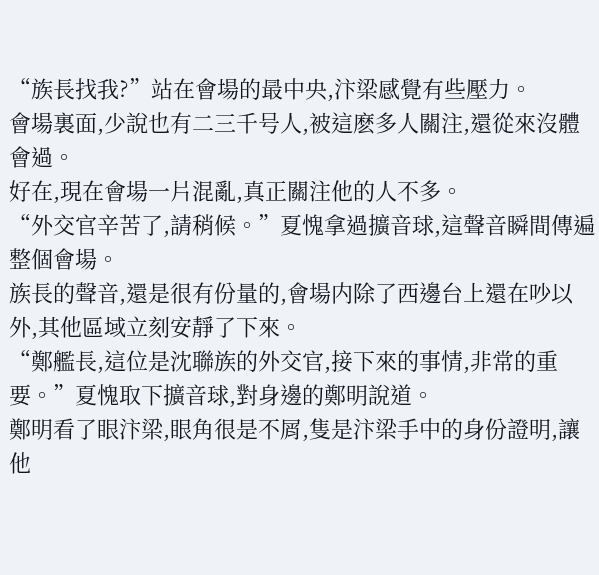“族長找我?”站在會場的最中央,汴梁感覺有些壓力。
會場裏面,少說也有二三千号人,被這麽多人關注,還從來沒體會過。
好在,現在會場一片混亂,真正關注他的人不多。
“外交官辛苦了,請稍候。”夏愧拿過擴音球,這聲音瞬間傳遍整個會場。
族長的聲音,還是很有份量的,會場内除了西邊台上還在吵以外,其他區域立刻安靜了下來。
“鄭艦長,這位是沈聯族的外交官,接下來的事情,非常的重要。”夏愧取下擴音球,對身邊的鄭明說道。
鄭明看了眼汴梁,眼角很是不屑,隻是汴梁手中的身份證明,讓他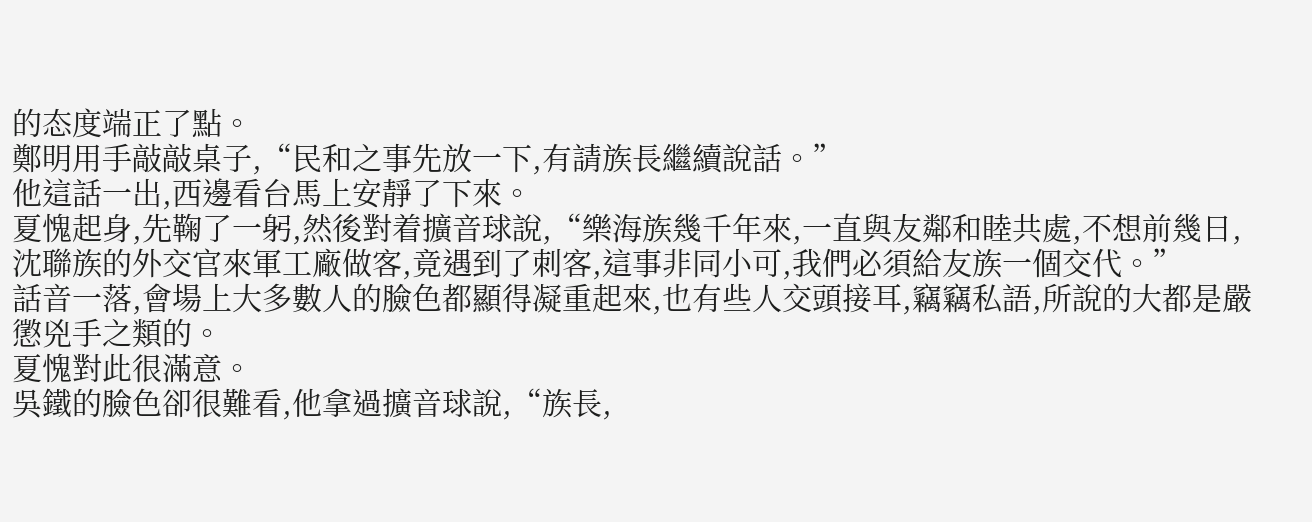的态度端正了點。
鄭明用手敲敲桌子,“民和之事先放一下,有請族長繼續說話。”
他這話一出,西邊看台馬上安靜了下來。
夏愧起身,先鞠了一躬,然後對着擴音球說,“樂海族幾千年來,一直與友鄰和睦共處,不想前幾日,沈聯族的外交官來軍工廠做客,竟遇到了刺客,這事非同小可,我們必須給友族一個交代。”
話音一落,會場上大多數人的臉色都顯得凝重起來,也有些人交頭接耳,竊竊私語,所說的大都是嚴懲兇手之類的。
夏愧對此很滿意。
吳鐵的臉色卻很難看,他拿過擴音球說,“族長,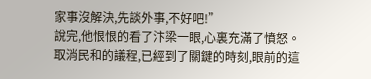家事沒解決,先談外事,不好吧!”
說完,他恨恨的看了汴梁一眼,心裏充滿了憤怒。
取消民和的議程,已經到了關鍵的時刻,眼前的這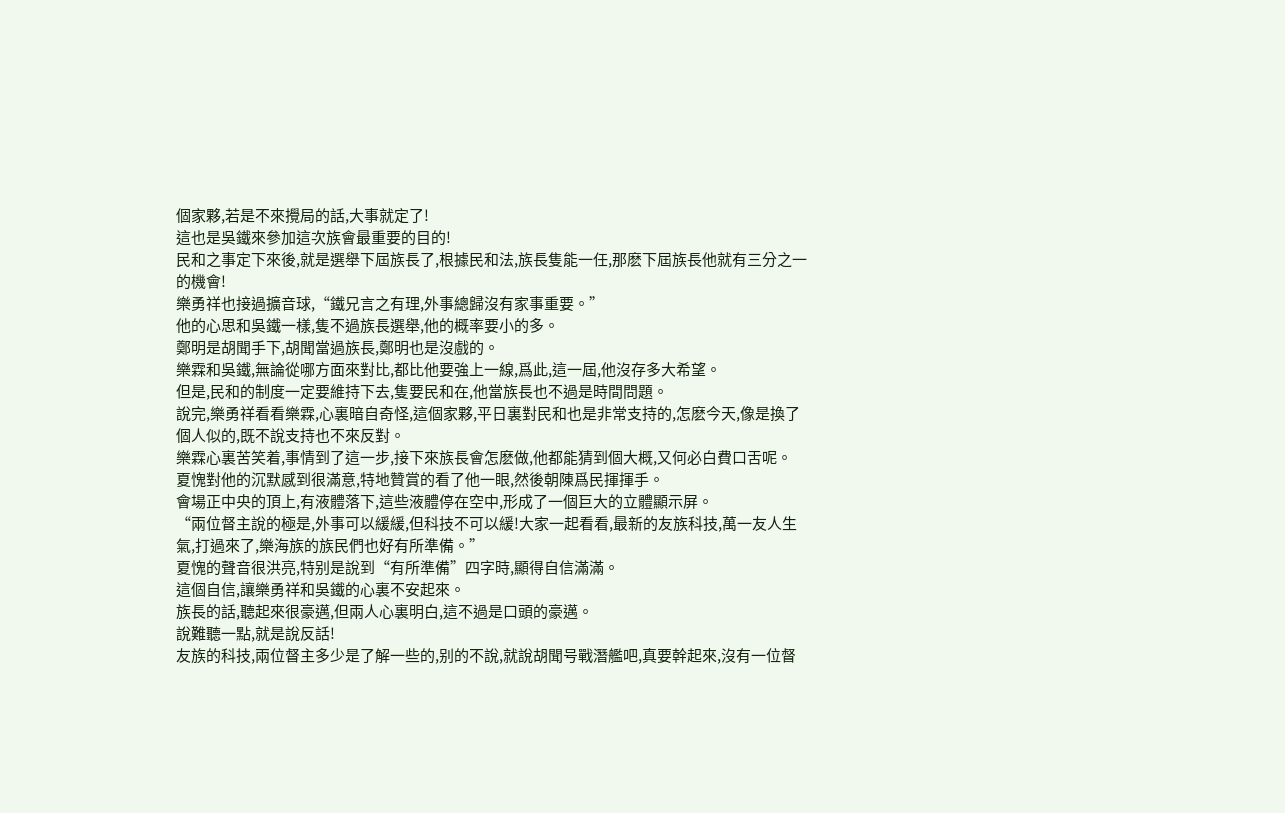個家夥,若是不來攪局的話,大事就定了!
這也是吳鐵來參加這次族會最重要的目的!
民和之事定下來後,就是選舉下屆族長了,根據民和法,族長隻能一任,那麽下屆族長他就有三分之一的機會!
樂勇祥也接過擴音球,“鐵兄言之有理,外事總歸沒有家事重要。”
他的心思和吳鐵一樣,隻不過族長選舉,他的概率要小的多。
鄭明是胡聞手下,胡聞當過族長,鄭明也是沒戲的。
樂霖和吳鐵,無論從哪方面來對比,都比他要強上一線,爲此,這一屆,他沒存多大希望。
但是,民和的制度一定要維持下去,隻要民和在,他當族長也不過是時間問題。
說完,樂勇祥看看樂霖,心裏暗自奇怪,這個家夥,平日裏對民和也是非常支持的,怎麽今天,像是換了個人似的,既不說支持也不來反對。
樂霖心裏苦笑着,事情到了這一步,接下來族長會怎麽做,他都能猜到個大概,又何必白費口舌呢。
夏愧對他的沉默感到很滿意,特地贊賞的看了他一眼,然後朝陳爲民揮揮手。
會場正中央的頂上,有液體落下,這些液體停在空中,形成了一個巨大的立體顯示屏。
“兩位督主說的極是,外事可以緩緩,但科技不可以緩!大家一起看看,最新的友族科技,萬一友人生氣,打過來了,樂海族的族民們也好有所準備。”
夏愧的聲音很洪亮,特别是說到“有所準備”四字時,顯得自信滿滿。
這個自信,讓樂勇祥和吳鐵的心裏不安起來。
族長的話,聽起來很豪邁,但兩人心裏明白,這不過是口頭的豪邁。
說難聽一點,就是說反話!
友族的科技,兩位督主多少是了解一些的,别的不說,就說胡聞号戰潛艦吧,真要幹起來,沒有一位督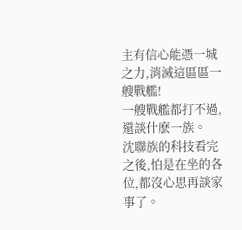主有信心能憑一城之力,消滅這區區一艘戰艦!
一艘戰艦都打不過,還談什麽一族。
沈聯族的科技看完之後,怕是在坐的各位,都沒心思再談家事了。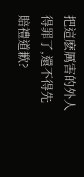把這麽厲害的外人得罪了,還不得先賠禮道歉?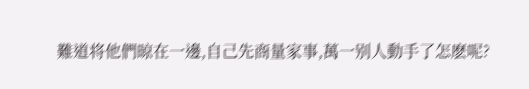難道将他們晾在一邊,自己先商量家事,萬一别人動手了怎麽呢?